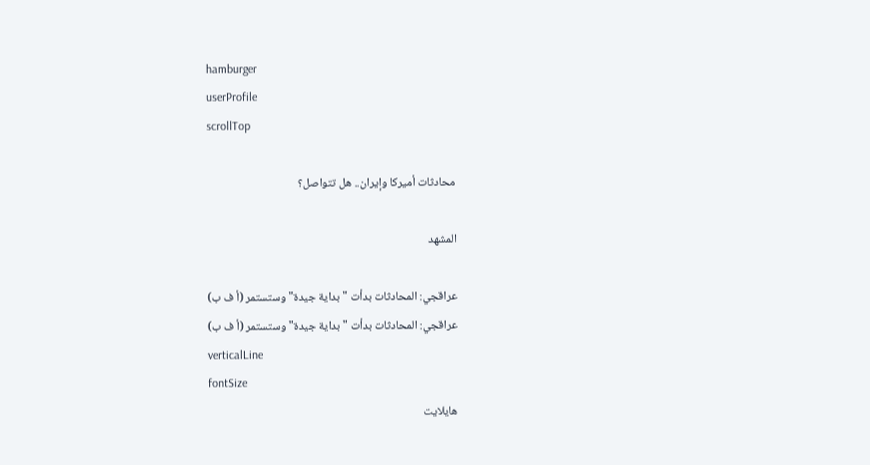hamburger
userProfile
scrollTop

محادثات أميركا وإيران.. هل تتواصل؟

المشهد

عراقجي: المحادثات بدأت "بداية جيدة" وستستمر (أ ف ب)
عراقجي: المحادثات بدأت "بداية جيدة" وستستمر (أ ف ب)
verticalLine
fontSize
هايلايت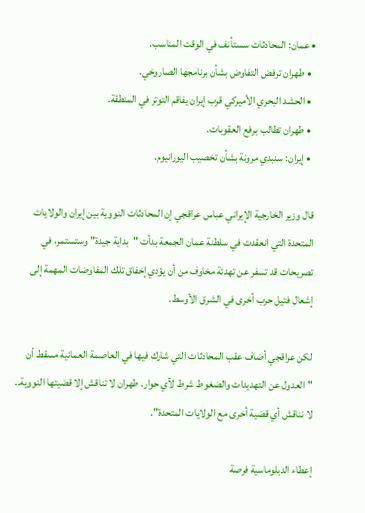• عمان: المحادثات سستأنف في الوقت المناسب.
  • طهران ترفض التفاوض بشأن برنامجها الصاروخي.
  • الحشد البحري الأميركي قرب إيران يفاقم التوتر في المنطقة.
  • طهران تطالب برفع العقوبات.
  • إيران: سنبدي مرونة بشأن تخصيب اليورانيوم.

قال وزير الخارجية الإيراني عباس عراقجي إن المحادثات النووية بين إيران والولايات المتحدة التي انعقدت في سلطنة عمان الجمعة بدأت "بداية جيدة" وستستمر، في تصريحات قد تسفر عن تهدئة مخاوف من أن يؤدي إخفاق تلك المفاوضات المهمة إلى إشعال فتيل حرب أخرى في الشرق الأوسط.

لكن عراقجي أضاف عقب المحادثات التي شارك فيها في العاصمة العمانية مسقط أن "العدول عن التهديدات والضغوط شرط لآي حوار. طهران لا تناقش إلا قضيتها النووية.. لا نناقش أي قضية أخرى مع الولايات المتحدة".

إعطاء الدبلوماسية فرصة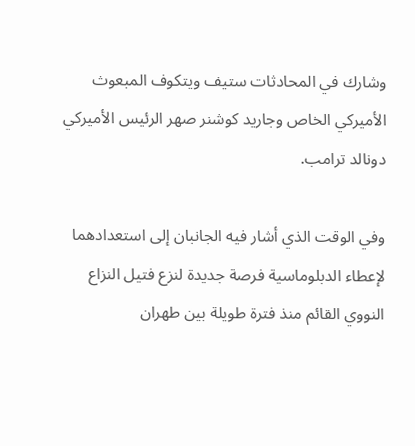وشارك في المحادثات ستيف ويتكوف المبعوث الأميركي الخاص وجاريد كوشنر صهر الرئيس الأميركي دونالد ترامب.

وفي الوقت الذي أشار فيه الجانبان إلى استعدادهما لإعطاء الدبلوماسية فرصة جديدة لنزع فتيل النزاع النووي القائم منذ فترة طويلة بين طهران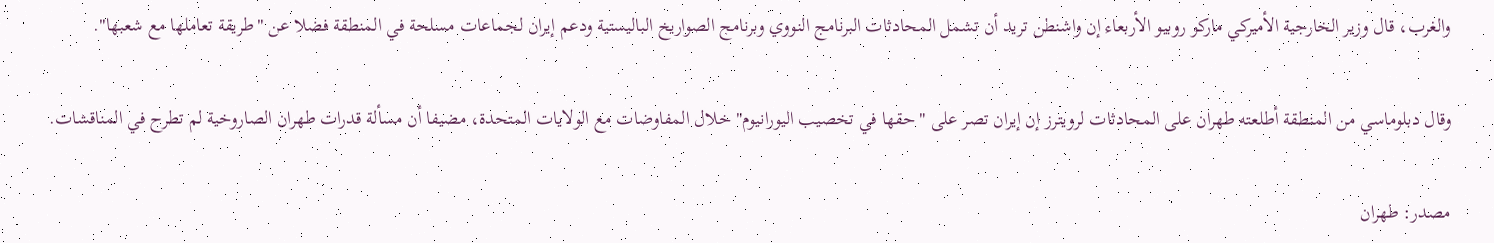والغرب، قال وزير الخارجية الأميركي ماركو روبيو الأربعاء إن واشنطن تريد أن تشمل المحادثات البرنامج النووي وبرنامج الصواريخ الباليستية ودعم إيران لجماعات مسلحة في المنطقة فضلا عن "طريقة تعاملها مع شعبها".

وقال دبلوماسي من المنطقة أطلعته طهران على المحادثات لرويترز إن إيران تصر على "حقها في تخصيب اليورانيوم" خلال المفاوضات مع الولايات المتحدة، مضيفا أن مسألة قدرات طهران الصاروخية لم تطرح في المناقشات.

مصدر: طهران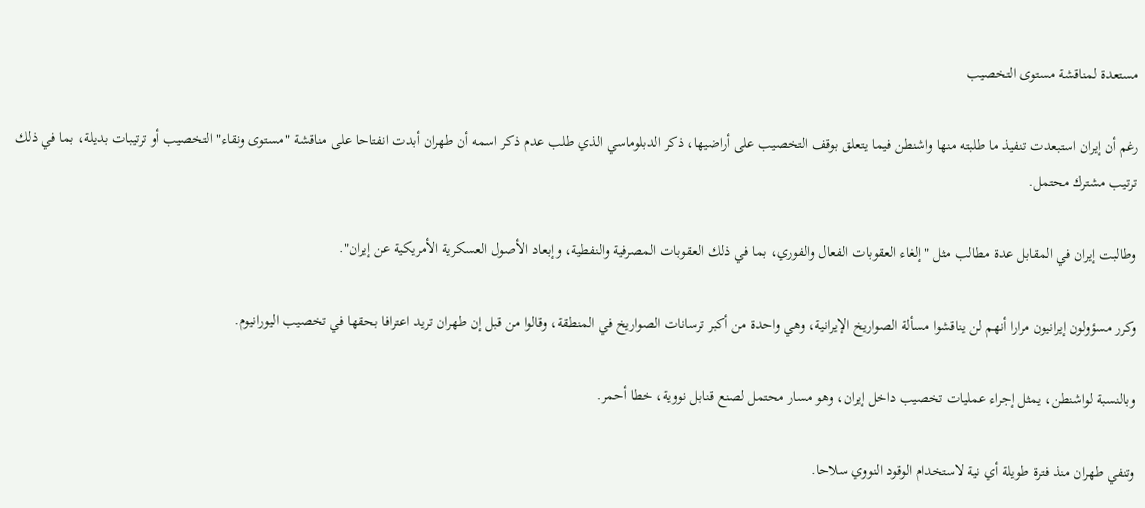مستعدة لمناقشة مستوى التخصيب

رغم أن إيران استبعدت تنفيذ ما طلبته منها واشنطن فيما يتعلق بوقف التخصيب على أراضيها، ذكر الدبلوماسي الذي طلب عدم ذكر اسمه أن طهران أبدت انفتاحا على مناقشة "مستوى ونقاء" التخصيب أو ترتيبات بديلة، بما في ذلك ترتيب مشترك محتمل.

وطالبت إيران في المقابل عدة مطالب مثل "إلغاء العقوبات الفعال والفوري، بما في ذلك العقوبات المصرفية والنفطية، وإبعاد الأصول العسكرية الأمريكية عن إيران".

وكرر مسؤولون إيرانيون مرارا أنهم لن يناقشوا مسألة الصواريخ الإيرانية، وهي واحدة من أكبر ترسانات الصواريخ في المنطقة، وقالوا من قبل إن طهران تريد اعترافا بحقها في تخصيب اليورانيوم.

وبالنسبة لواشنطن، يمثل إجراء عمليات تخصيب داخل إيران، وهو مسار محتمل لصنع قنابل نووية، خطا أحمر.

وتنفي طهران منذ فترة طويلة أي نية لاستخدام الوقود النووي سلاحا.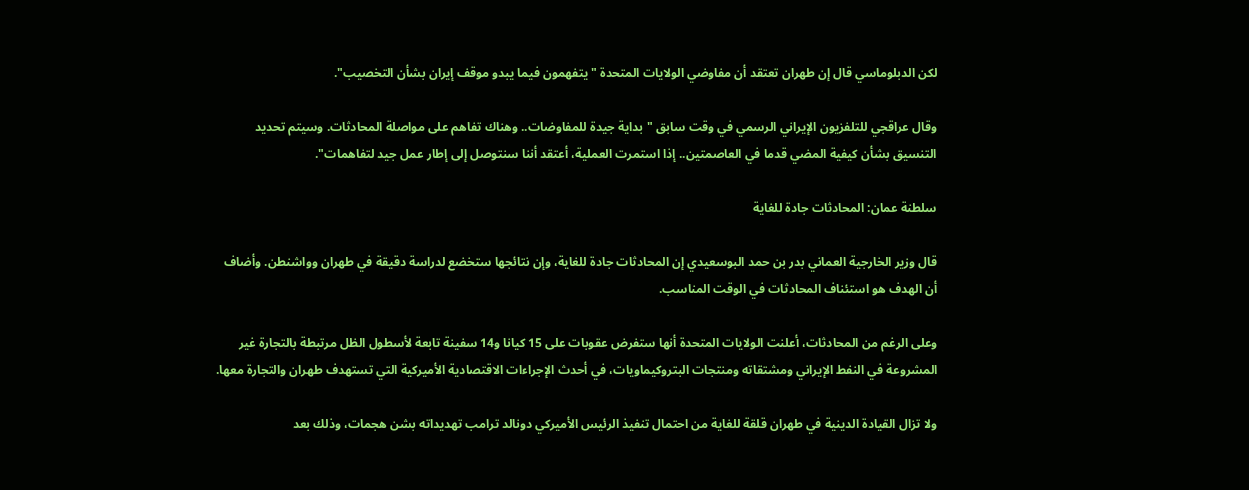لكن الدبلوماسي قال إن طهران تعتقد أن مفاوضي الولايات المتحدة "يتفهمون فيما يبدو موقف إيران بشأن التخصيب".

وقال عراقجي للتلفزيون الإيراني الرسمي في وقت سابق "بداية جيدة للمفاوضات.. وهناك تفاهم على مواصلة المحادثات. وسيتم تحديد التنسيق بشأن كيفية المضي قدما في العاصمتين.. إذا استمرت العملية، أعتقد أننا سنتوصل إلى إطار عمل جيد لتفاهمات".

سلطنة عمان: المحادثات جادة للغاية

قال وزير الخارجية العماني بدر بن حمد البوسعيدي إن المحادثات جادة للغاية، وإن نتائجها ستخضع لدراسة دقيقة في طهران وواشنطن. وأضاف أن الهدف هو استئناف المحادثات في الوقت المناسب.

وعلى الرغم من المحادثات، أعلنت الولايات المتحدة أنها ستفرض عقوبات على 15 كيانا و14 سفينة تابعة لأسطول الظل مرتبطة بالتجارة غير المشروعة في النفط الإيراني ومشتقاته ومنتجات البتروكيماويات، في أحدث الإجراءات الاقتصادية الأميركية التي تستهدف طهران والتجارة معها.

ولا تزال القيادة الدينية في طهران قلقة للغاية من احتمال تنفيذ الرئيس الأميركي دونالد ترامب تهديداته بشن هجمات، وذلك بعد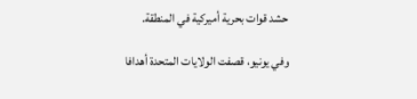حشد قوات بحرية أميركية في المنطقة.

وفي يونيو، قصفت الولايات المتحدة أهدافا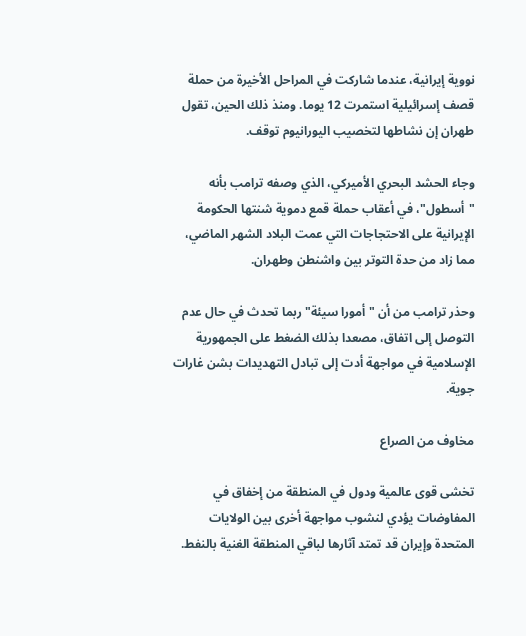نووية إيرانية، عندما شاركت في المراحل الأخيرة من حملة قصف إسرائيلية استمرت 12 يوما. ومنذ ذلك الحين، تقول طهران إن نشاطها لتخصيب اليورانيوم توقف.

وجاء الحشد البحري الأميركي، الذي وصفه ترامب بأنه "أسطول"، في أعقاب حملة قمع دموية شنتها الحكومة الإيرانية على الاحتجاجات التي عمت البلاد الشهر الماضي، مما زاد من حدة التوتر بين واشنطن وطهران.

وحذر ترامب من أن "أمورا سيئة" ربما تحدث في حال عدم التوصل إلى اتفاق، مصعدا بذلك الضغط على الجمهورية الإسلامية في مواجهة أدت إلى تبادل التهديدات بشن غارات جوية.

مخاوف من الصراع

تخشى قوى عالمية ودول في المنطقة من إخفاق في المفاوضات يؤدي لنشوب مواجهة أخرى بين الولايات المتحدة وإيران قد تمتد آثارها لباقي المنطقة الغنية بالنفط.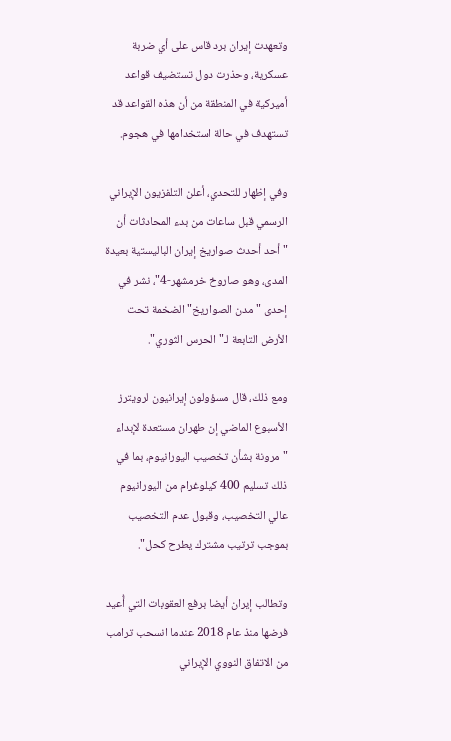وتعهدت إيران برد قاس على أي ضربة عسكرية، وحذرت دول تستضيف قواعد أميركية في المنطقة من أن هذه القواعد قد تستهدف في حالة استخدامها في هجوم.

وفي إظهار للتحدي، أعلن التلفزيون الإيراني الرسمي قبل ساعات من بدء المحادثات أن "أحد أحدث صواريخ إيران الباليستية بعيدة المدى، وهو صاروخ خرمشهر-4"، نشر في إحدى "مدن الصواريخ" الضخمة تحت الأرض التابعة لـ"الحرس الثوري".

ومع ذلك، قال مسؤولون إيرانيون لرويترز الأسبوع الماضي إن طهران مستعدة لإبداء "مرونة بشأن تخصيب اليورانيوم، بما في ذلك تسليم 400 كيلوغرام من اليورانيوم عالي التخصيب، وقبول عدم التخصيب بموجب ترتيب مشترك يطرح كحل".

وتطالب إيران أيضا برفع العقوبات التي أُعيد فرضها منذ عام 2018 عندما انسحب ترامب من الاتفاق النووي الإيراني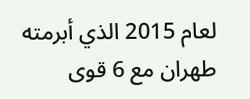لعام 2015 الذي أبرمته طهران مع 6 قوى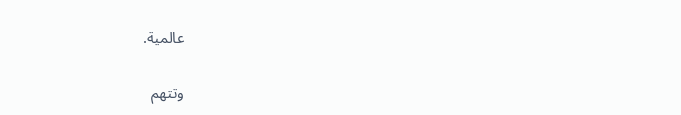عالمية.

وتتهم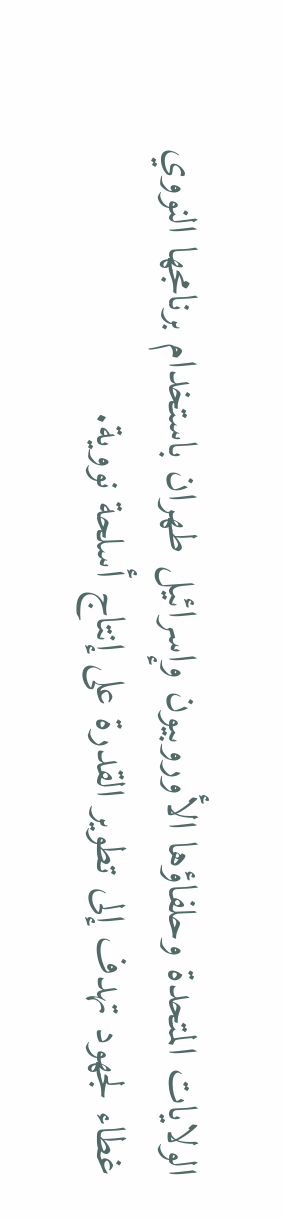الولايات المتحدة وحلفاؤها الأوروبيون وإسرائيل طهران باستخدام برنامجها النووي غطاء لجهود تهدف إلى تطوير القدرة على إنتاج أسلحة نووية.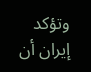وتؤكد إيران أن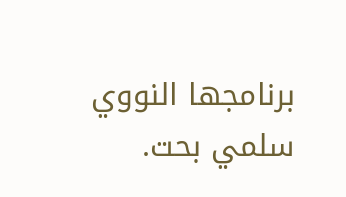برنامجها النووي سلمي بحت.